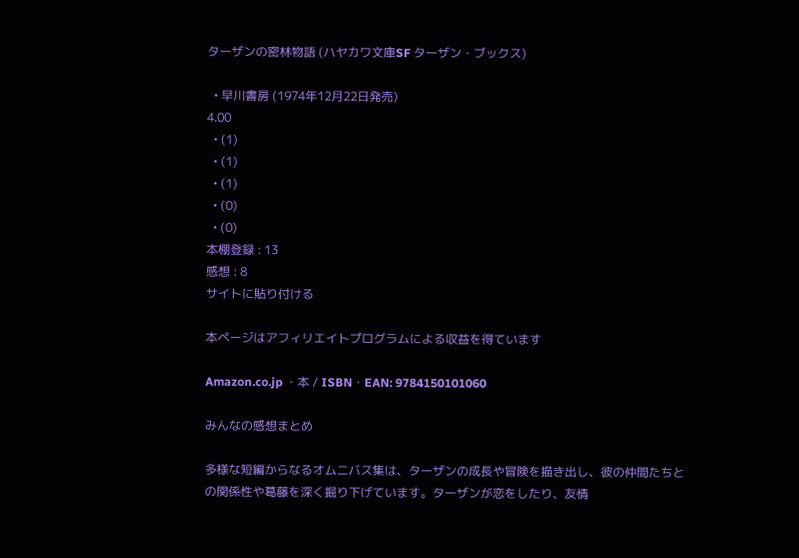ターザンの密林物語 (ハヤカワ文庫SF ターザン・ブックス)

  • 早川書房 (1974年12月22日発売)
4.00
  • (1)
  • (1)
  • (1)
  • (0)
  • (0)
本棚登録 : 13
感想 : 8
サイトに貼り付ける

本ページはアフィリエイトプログラムによる収益を得ています

Amazon.co.jp ・本 / ISBN・EAN: 9784150101060

みんなの感想まとめ

多様な短編からなるオムニバス集は、ターザンの成長や冒険を描き出し、彼の仲間たちとの関係性や葛藤を深く掘り下げています。ターザンが恋をしたり、友情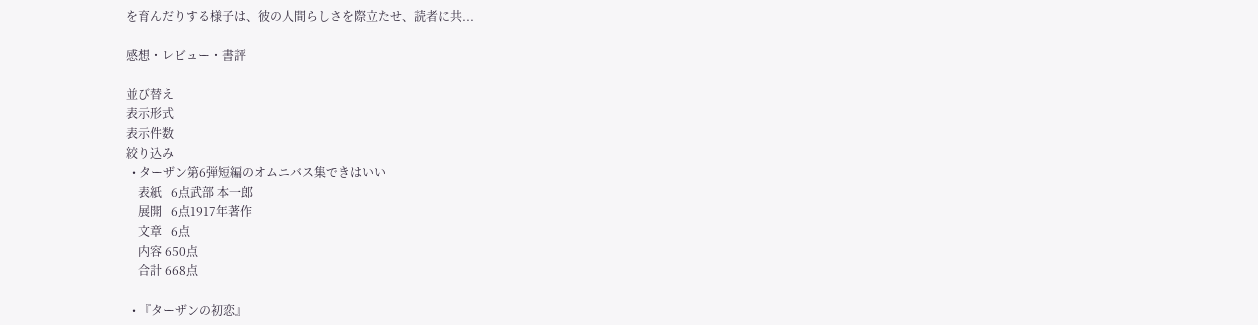を育んだりする様子は、彼の人間らしさを際立たせ、読者に共...

感想・レビュー・書評

並び替え
表示形式
表示件数
絞り込み
  • ターザン第6弾短編のオムニバス集できはいい
    表紙   6点武部 本一郎
    展開   6点1917年著作
    文章   6点
    内容 650点
    合計 668点

  • 『ターザンの初恋』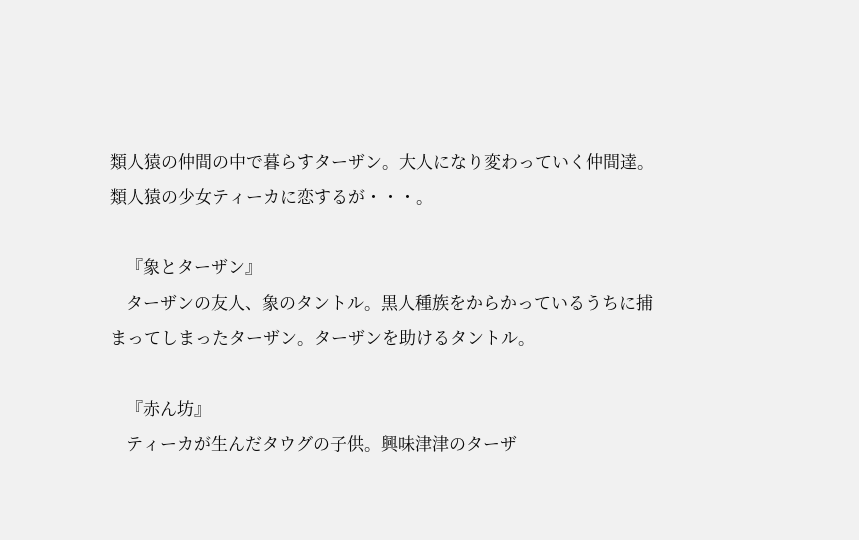類人猿の仲間の中で暮らすターザン。大人になり変わっていく仲間達。類人猿の少女ティーカに恋するが・・・。

    『象とターザン』
    ターザンの友人、象のタントル。黒人種族をからかっているうちに捕まってしまったターザン。ターザンを助けるタントル。

    『赤ん坊』
    ティーカが生んだタウグの子供。興味津津のターザ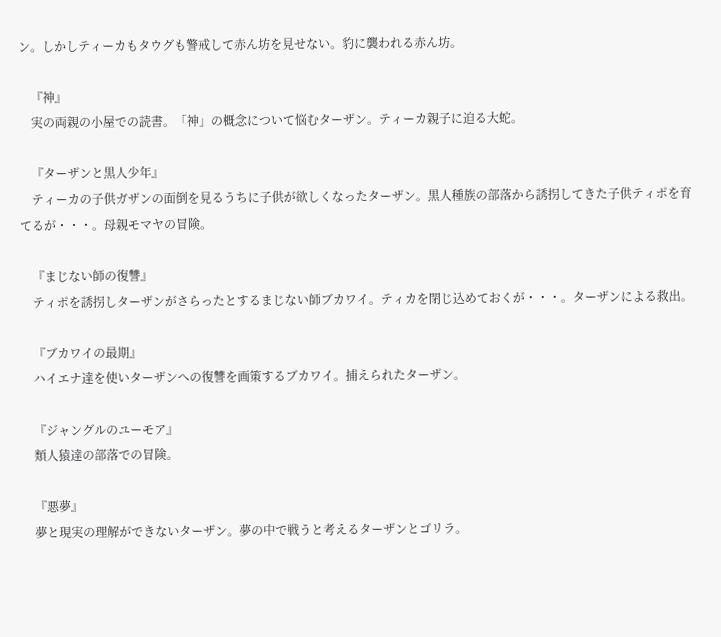ン。しかしティーカもタウグも警戒して赤ん坊を見せない。豹に襲われる赤ん坊。

    『神』
    実の両親の小屋での読書。「神」の概念について悩むターザン。ティーカ親子に迫る大蛇。

    『ターザンと黒人少年』
    ティーカの子供ガザンの面倒を見るうちに子供が欲しくなったターザン。黒人種族の部落から誘拐してきた子供ティポを育てるが・・・。母親モマヤの冒険。

    『まじない師の復讐』
    ティポを誘拐しターザンがさらったとするまじない師ブカワイ。ティカを閉じ込めておくが・・・。ターザンによる救出。

    『ブカワイの最期』
    ハイエナ達を使いターザンへの復讐を画策するブカワイ。捕えられたターザン。

    『ジャングルのユーモア』
    類人猿達の部落での冒険。

    『悪夢』
    夢と現実の理解ができないターザン。夢の中で戦うと考えるターザンとゴリラ。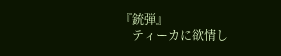『銃弾』
    ティーカに欲情し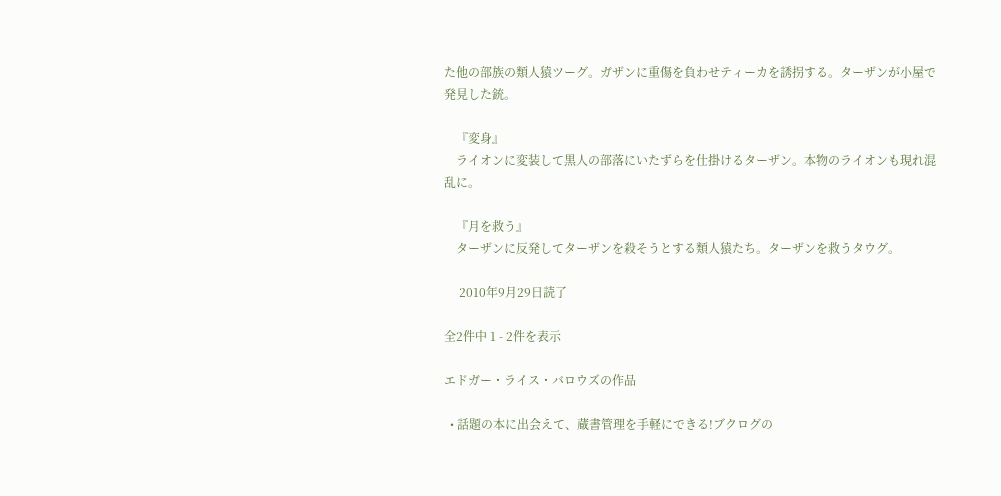た他の部族の類人猿ツーグ。ガザンに重傷を負わせティーカを誘拐する。ターザンが小屋で発見した銃。

    『変身』
    ライオンに変装して黒人の部落にいたずらを仕掛けるターザン。本物のライオンも現れ混乱に。

    『月を救う』
    ターザンに反発してターザンを殺そうとする類人猿たち。ターザンを救うタウグ。

     2010年9月29日読了

全2件中 1 - 2件を表示

エドガー・ライス・バロウズの作品

  • 話題の本に出会えて、蔵書管理を手軽にできる!ブクログの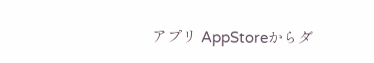アプリ AppStoreからダ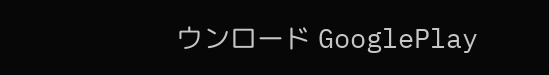ウンロード GooglePlay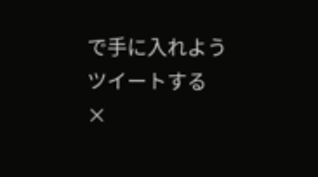で手に入れよう
ツイートする
×